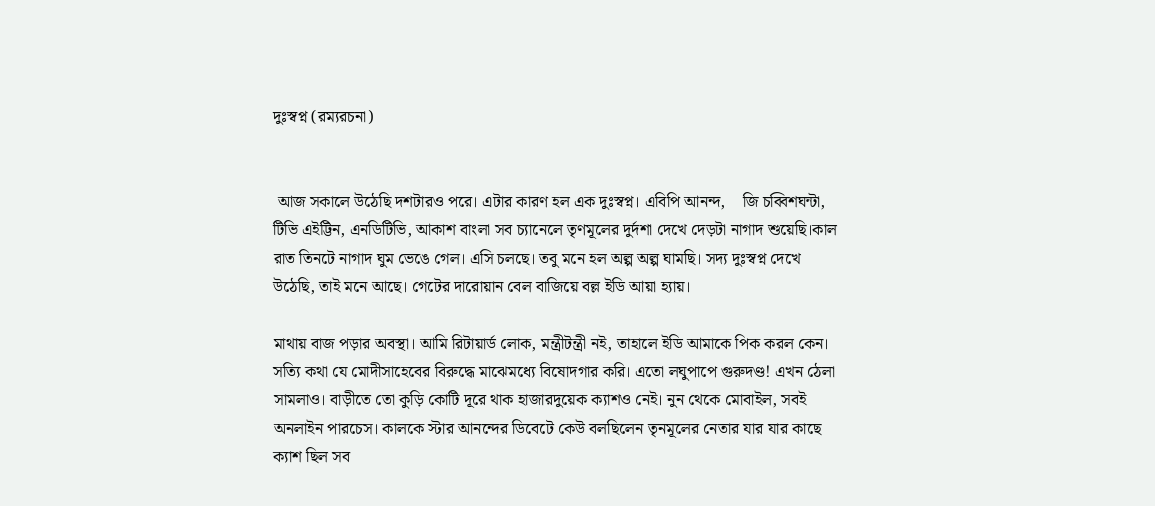দুঃস্বপ্ন (রম্যরচনা)


 আজ সকালে উঠেছি দশটারও পরে। এটার কারণ হল এক দুঃস্বপ্ন। এবিপি আনন্দ,    জি চব্বিশঘন্টা, টিভি এইট্টিন, এনডিটিভি, আকাশ বাংলা সব চ্যানেলে তৃণমূলের দুর্দশা দেখে দেড়টা নাগাদ শুয়েছি।কাল রাত তিনটে নাগাদ ঘুম ভেঙে গেল। এসি চলছে। তবু মনে হল অল্প অল্প ঘামছি। সদ্য দুঃস্বপ্ন দেখে উঠেছি, তাই মনে আছে। গেটের দারোয়ান বেল বাজিয়ে বল্ল ইডি আয়া হ্যায়।

মাথায় বাজ পড়ার অবস্থা। আমি রিটায়ার্ড লোক, মন্ত্রীটন্ত্রী নই, তাহালে ইডি আমাকে পিক করল কেন। সত্যি কথা যে মোদীসাহেবের বিরুদ্ধে মাঝেমধ্যে বিষোদগার করি। এতো লঘুপাপে গুরুদণ্ড! এখন ঠেলা সামলাও। বাড়ীতে তো কুড়ি কোটি দূরে থাক হাজারদুয়েক ক্যাশও নেই। নুন থেকে মোবাইল, সবই অনলাইন পারচেস। কালকে স্টার আনন্দের ডিবেটে কেউ বলছিলেন তৃনমূলের নেতার যার যার কাছে ক্যাশ ছিল সব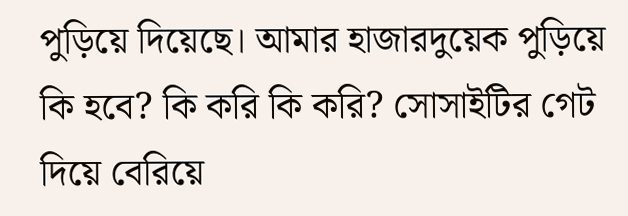পুড়িয়ে দিয়েছে। আমার হাজারদুয়েক পুড়িয়ে কি হবে? কি করি কি করি? সোসাইটির গেট দিয়ে বেরিয়ে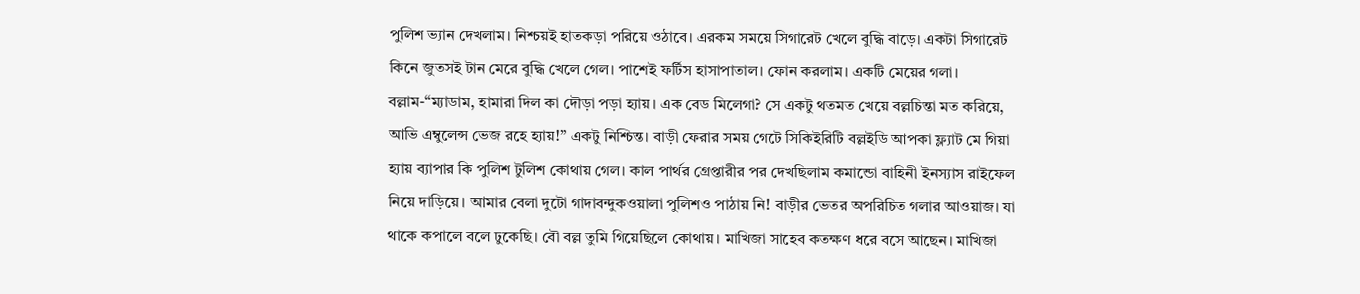পুলিশ ভ্যান দেখলাম। নিশ্চয়ই হাতকড়া পরিয়ে ওঠাবে। এরকম সময়ে সিগারেট খেলে বুদ্ধি বাড়ে। একটা সিগারেট কিনে জুতসই টান মেরে বুদ্ধি খেলে গেল। পাশেই ফর্টিস হাসাপাতাল। ফোন করলাম। একটি মেয়ের গলা। বল্লাম-“ম্যাডাম, হামারা দিল কা দৌড়া পড়া হ্যায়। এক বেড মিলেগা? সে একটু থতমত খেয়ে বল্লচিন্তা মত করিয়ে, আভি এম্বুলেন্স ভেজ রহে হ্যায়!” একটু নিশ্চিন্ত। বাড়ী ফেরার সময় গেটে সিকিইরিটি বল্লইডি আপকা ফ্ল্যাট মে গিয়া হ্যায় ব্যাপার কি পুলিশ টুলিশ কোথায় গেল। কাল পার্থর গ্রেপ্তারীর পর দেখছিলাম কমান্ডো বাহিনী ইনস্যাস রাইফেল নিয়ে দাড়িয়ে। আমার বেলা দুটো গাদাবন্দুকওয়ালা পুলিশও পাঠায় নি! বাড়ীর ভেতর অপরিচিত গলার আওয়াজ। যা থাকে কপালে বলে ঢুকেছি। বৌ বল্ল তুমি গিয়েছিলে কোথায়। মাখিজা সাহেব কতক্ষণ ধরে বসে আছেন। মাখিজা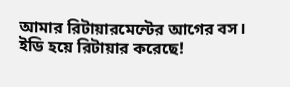আমার রিটায়ারমেন্টের আগের বস। ইডি হয়ে রিটায়ার করেছে!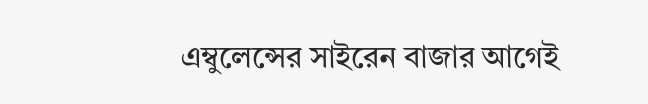এম্বুলেন্সের সাইরেন বাজার আগেই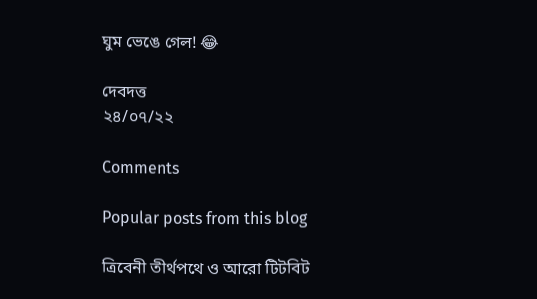ঘুম ভেঙে গেল! 😂

দেবদত্ত
২৪/০৭/২২

Comments

Popular posts from this blog

ত্রিবেনী তীর্থপথে ও আরো টিটবিট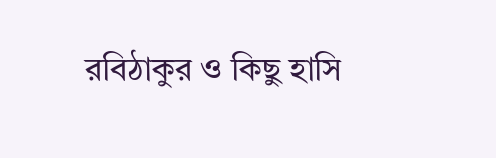রবিঠাকুর ও কিছু হাসি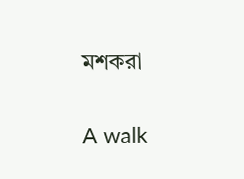মশকরা

A walk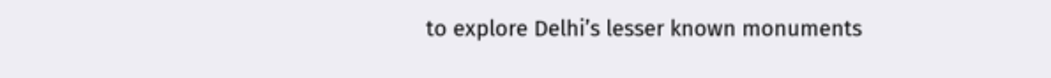to explore Delhi’s lesser known monuments